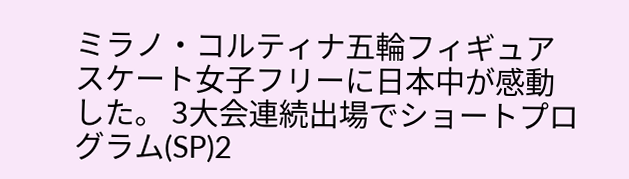ミラノ・コルティナ五輪フィギュアスケート女子フリーに日本中が感動した。 3大会連続出場でショートプログラム(SP)2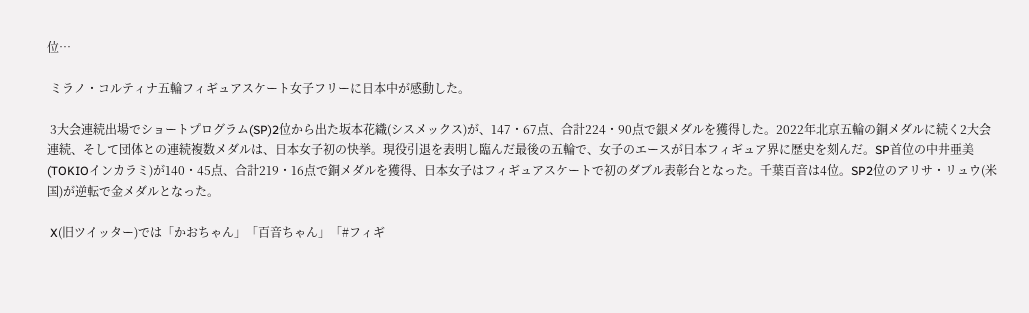位…

 ミラノ・コルティナ五輪フィギュアスケート女子フリーに日本中が感動した。

 3大会連続出場でショートプログラム(SP)2位から出た坂本花織(シスメックス)が、147・67点、合計224・90点で銀メダルを獲得した。2022年北京五輪の銅メダルに続く2大会連続、そして団体との連続複数メダルは、日本女子初の快挙。現役引退を表明し臨んだ最後の五輪で、女子のエースが日本フィギュア界に歴史を刻んだ。SP首位の中井亜美(TOKIOインカラミ)が140・45点、合計219・16点で銅メダルを獲得、日本女子はフィギュアスケートで初のダブル表彰台となった。千葉百音は4位。SP2位のアリサ・リュウ(米国)が逆転で金メダルとなった。

 X(旧ツイッター)では「かおちゃん」「百音ちゃん」「#フィギ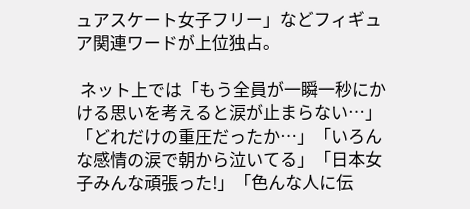ュアスケート女子フリー」などフィギュア関連ワードが上位独占。

 ネット上では「もう全員が一瞬一秒にかける思いを考えると涙が止まらない…」「どれだけの重圧だったか…」「いろんな感情の涙で朝から泣いてる」「日本女子みんな頑張った!」「色んな人に伝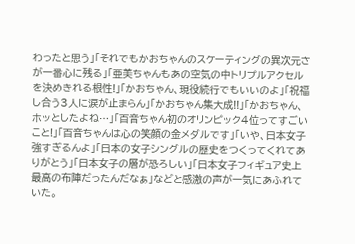わったと思う」「それでもかおちゃんのスケーティングの異次元さが一番心に残る」「亜美ちゃんもあの空気の中トリプルアクセルを決めきれる根性!」「かおちゃん、現役続行でもいいのよ」「祝福し合う3人に涙が止まらん」「かおちゃん集大成!!」「かおちゃん、ホッとしたよね…」「百音ちゃん初のオリンピック4位ってすごいこと!」「百音ちゃんは心の笑顔の金メダルです」「いや、日本女子強すぎるんよ」「日本の女子シングルの歴史をつくってくれてありがとう」「日本女子の層が恐ろしい」「日本女子フィギュア史上最高の布陣だったんだなぁ」などと感激の声が一気にあふれていた。